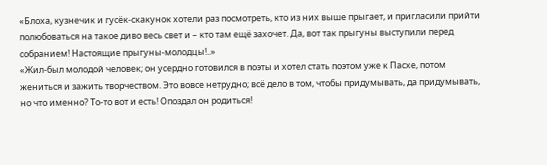«Блоха, кузнечик и гусёк-скакунок хотели раз посмотреть, кто из них выше прыгает, и пригласили прийти полюбоваться на такое диво весь свет и – кто там ещё захочет. Да, вот так прыгуны выступили перед собранием! Настоящие прыгуны-молодцы!..»
«Жил-был молодой человек; он усердно готовился в поэты и хотел стать поэтом уже к Пасхе, потом жениться и зажить творчеством. Это вовсе нетрудно; всё дело в том, чтобы придумывать, да придумывать, но что именно? То-то вот и есть! Опоздал он родиться!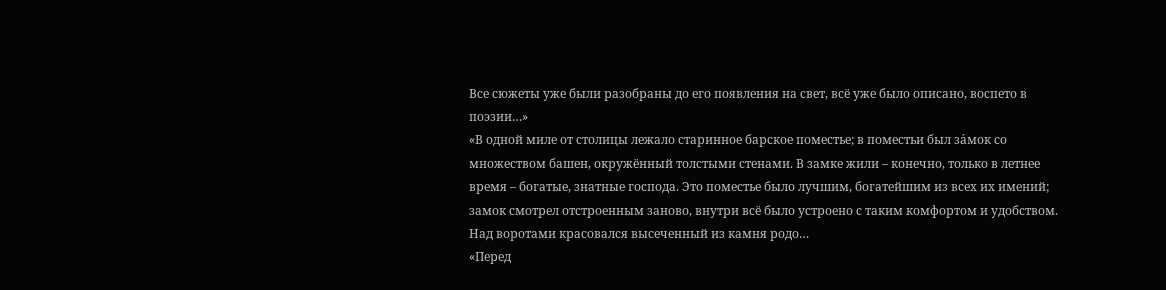Все сюжеты уже были разобраны до его появления на свет, всё уже было описано, воспето в поэзии…»
«В одной миле от столицы лежало старинное барское поместье; в поместьи был за́мок со множеством башен, окружённый толстыми стенами. В замке жили – конечно, только в летнее время – богатые, знатные господа. Это поместье было лучшим, богатейшим из всех их имений; замок смотрел отстроенным заново, внутри всё было устроено с таким комфортом и удобством. Над воротами красовался высеченный из камня родо…
«Перед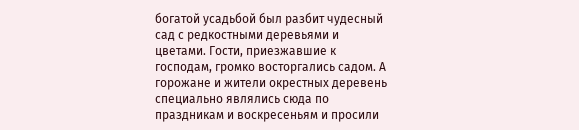богатой усадьбой был разбит чудесный сад с редкостными деревьями и цветами. Гости, приезжавшие к господам, громко восторгались садом. А горожане и жители окрестных деревень специально являлись сюда по праздникам и воскресеньям и просили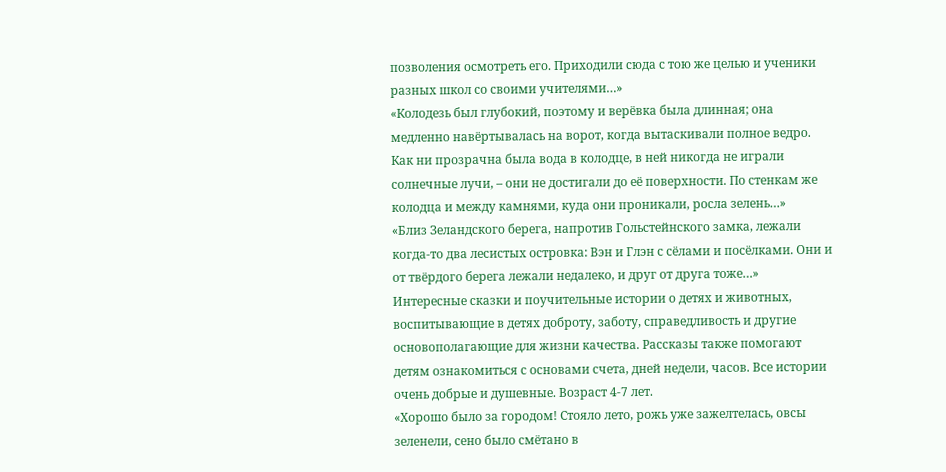позволения осмотреть его. Приходили сюда с тою же целью и ученики разных школ со своими учителями…»
«Колодезь был глубокий, поэтому и верёвка была длинная; она медленно навёртывалась на ворот, когда вытаскивали полное ведро. Как ни прозрачна была вода в колодце, в ней никогда не играли солнечные лучи, – они не достигали до её поверхности. По стенкам же колодца и между камнями, куда они проникали, росла зелень…»
«Близ Зеландского берега, напротив Гольстейнского замка, лежали когда-то два лесистых островка: Вэн и Глэн с сёлами и посёлками. Они и от твёрдого берега лежали недалеко, и друг от друга тоже…»
Интересные сказки и поучительные истории о детях и животных, воспитывающие в детях доброту, заботу, справедливость и другие основополагающие для жизни качества. Рассказы также помогают детям ознакомиться с основами счета, дней недели, часов. Все истории очень добрые и душевные. Возраст 4-7 лет.
«Хорошо было за городом! Стояло лето, рожь уже зажелтелась, овсы зеленели, сено было смётано в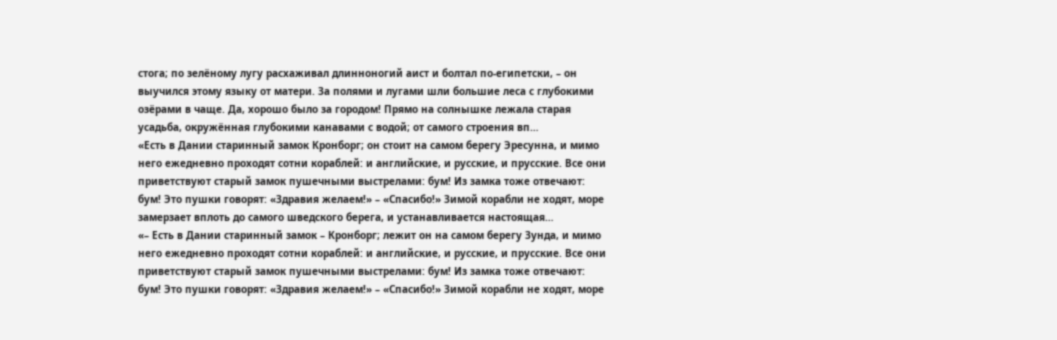стога; по зелёному лугу расхаживал длинноногий аист и болтал по-египетски, – он выучился этому языку от матери. За полями и лугами шли большие леса с глубокими озёрами в чаще. Да, хорошо было за городом! Прямо на солнышке лежала старая усадьба, окружённая глубокими канавами с водой; от самого строения вп…
«Есть в Дании старинный замок Кронборг; он стоит на самом берегу Эресунна, и мимо него ежедневно проходят сотни кораблей: и английские, и русские, и прусские. Все они приветствуют старый замок пушечными выстрелами: бум! Из замка тоже отвечают: бум! Это пушки говорят: «Здравия желаем!» – «Спасибо!» Зимой корабли не ходят, море замерзает вплоть до самого шведского берега, и устанавливается настоящая…
«– Есть в Дании старинный замок – Кронборг; лежит он на самом берегу Зунда, и мимо него ежедневно проходят сотни кораблей: и английские, и русские, и прусские. Все они приветствуют старый замок пушечными выстрелами: бум! Из замка тоже отвечают: бум! Это пушки говорят: «Здравия желаем!» – «Спасибо!» Зимой корабли не ходят, море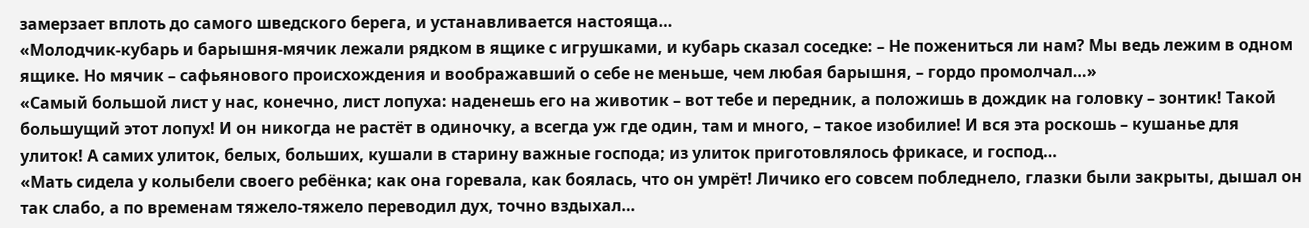замерзает вплоть до самого шведского берега, и устанавливается настояща…
«Молодчик-кубарь и барышня-мячик лежали рядком в ящике с игрушками, и кубарь сказал соседке: – Не пожениться ли нам? Мы ведь лежим в одном ящике. Но мячик – сафьянового происхождения и воображавший о себе не меньше, чем любая барышня, – гордо промолчал…»
«Самый большой лист у нас, конечно, лист лопуха: наденешь его на животик – вот тебе и передник, а положишь в дождик на головку – зонтик! Такой большущий этот лопух! И он никогда не растёт в одиночку, а всегда уж где один, там и много, – такое изобилие! И вся эта роскошь – кушанье для улиток! А самих улиток, белых, больших, кушали в старину важные господа; из улиток приготовлялось фрикасе, и господ…
«Мать сидела у колыбели своего ребёнка; как она горевала, как боялась, что он умрёт! Личико его совсем побледнело, глазки были закрыты, дышал он так слабо, а по временам тяжело-тяжело переводил дух, точно вздыхал…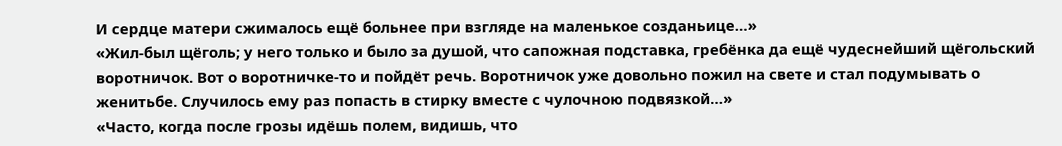И сердце матери сжималось ещё больнее при взгляде на маленькое созданьице…»
«Жил-был щёголь; у него только и было за душой, что сапожная подставка, гребёнка да ещё чудеснейший щёгольский воротничок. Вот о воротничке-то и пойдёт речь. Воротничок уже довольно пожил на свете и стал подумывать о женитьбе. Случилось ему раз попасть в стирку вместе с чулочною подвязкой…»
«Часто, когда после грозы идёшь полем, видишь, что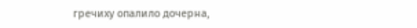гречиху опалило дочерна,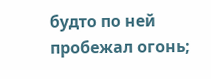будто по ней пробежал огонь;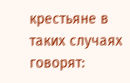крестьяне в таких случаях говорят: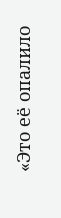«Это её опалило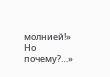молнией!» Но почему?…»